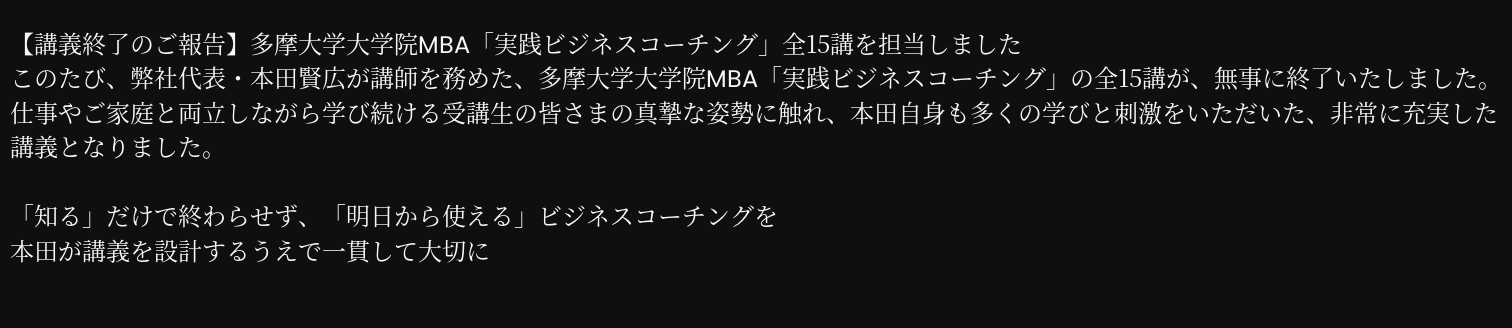【講義終了のご報告】多摩大学大学院MBA「実践ビジネスコーチング」全15講を担当しました
このたび、弊社代表・本田賢広が講師を務めた、多摩大学大学院MBA「実践ビジネスコーチング」の全15講が、無事に終了いたしました。
仕事やご家庭と両立しながら学び続ける受講生の皆さまの真摯な姿勢に触れ、本田自身も多くの学びと刺激をいただいた、非常に充実した講義となりました。

「知る」だけで終わらせず、「明日から使える」ビジネスコーチングを
本田が講義を設計するうえで一貫して大切に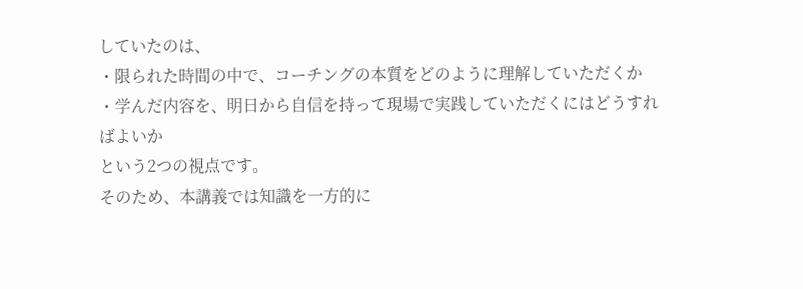していたのは、
・限られた時間の中で、コーチングの本質をどのように理解していただくか
・学んだ内容を、明日から自信を持って現場で実践していただくにはどうすればよいか
という2つの視点です。
そのため、本講義では知識を一方的に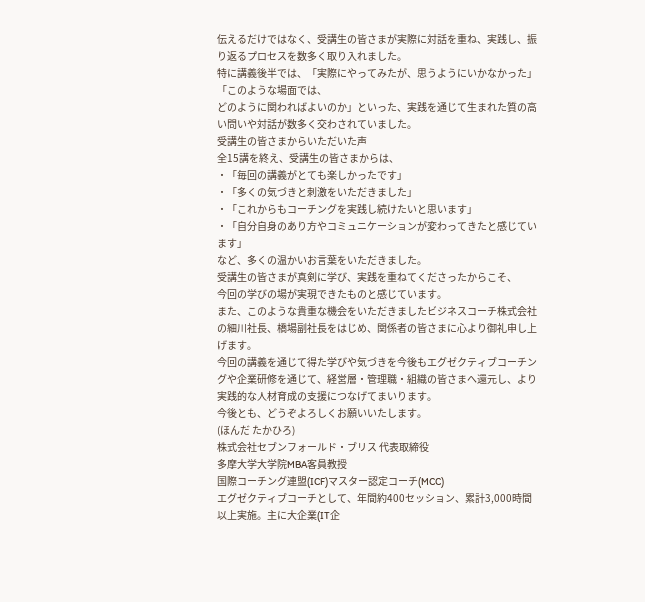伝えるだけではなく、受講生の皆さまが実際に対話を重ね、実践し、振り返るプロセスを数多く取り入れました。
特に講義後半では、「実際にやってみたが、思うようにいかなかった」「このような場面では、
どのように関わればよいのか」といった、実践を通じて生まれた質の高い問いや対話が数多く交わされていました。
受講生の皆さまからいただいた声
全15講を終え、受講生の皆さまからは、
・「毎回の講義がとても楽しかったです」
・「多くの気づきと刺激をいただきました」
・「これからもコーチングを実践し続けたいと思います」
・「自分自身のあり方やコミュニケーションが変わってきたと感じています」
など、多くの温かいお言葉をいただきました。
受講生の皆さまが真剣に学び、実践を重ねてくださったからこそ、
今回の学びの場が実現できたものと感じています。
また、このような貴重な機会をいただきましたビジネスコーチ株式会社の細川社長、橋場副社長をはじめ、関係者の皆さまに心より御礼申し上げます。
今回の講義を通じて得た学びや気づきを今後もエグゼクティブコーチングや企業研修を通じて、経営層・管理職・組織の皆さまへ還元し、より実践的な人材育成の支援につなげてまいります。
今後とも、どうぞよろしくお願いいたします。
(ほんだ たかひろ)
株式会社セブンフォールド・ブリス 代表取締役
多摩大学大学院MBA客員教授
国際コーチング連盟(ICF)マスター認定コーチ(MCC)
エグゼクティブコーチとして、年間約400セッション、累計3,000時間以上実施。主に大企業(IT企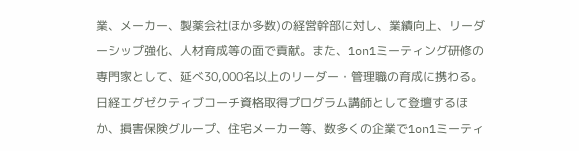業、メーカー、製薬会社ほか多数)の経営幹部に対し、業績向上、リーダーシップ強化、人材育成等の面で貢献。また、1on1ミーティング研修の専門家として、延べ30,000名以上のリーダー・管理職の育成に携わる。日経エグゼクティブコーチ資格取得プログラム講師として登壇するほか、損害保険グループ、住宅メーカー等、数多くの企業で1on1ミーティ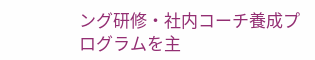ング研修・社内コーチ養成プログラムを主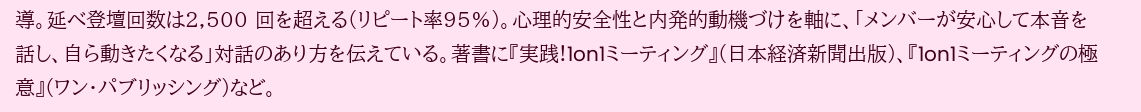導。延べ登壇回数は2,500 回を超える(リピート率95%)。心理的安全性と内発的動機づけを軸に、「メンバーが安心して本音を話し、自ら動きたくなる」対話のあり方を伝えている。著書に『実践!1on1ミーティング』(日本経済新聞出版)、『1on1ミーティングの極意』(ワン・パブリッシング)など。